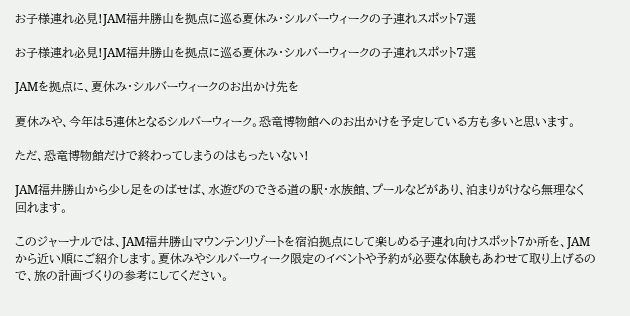お子様連れ必見!JAM福井勝山を拠点に巡る夏休み・シルバーウィークの子連れスポット7選

お子様連れ必見!JAM福井勝山を拠点に巡る夏休み・シルバーウィークの子連れスポット7選

JAMを拠点に、夏休み・シルバーウィークのお出かけ先を

夏休みや、今年は5連休となるシルバーウィーク。恐竜博物館へのお出かけを予定している方も多いと思います。

ただ、恐竜博物館だけで終わってしまうのはもったいない!

JAM福井勝山から少し足をのばせば、水遊びのできる道の駅・水族館、プールなどがあり、泊まりがけなら無理なく回れます。

このジャーナルでは、JAM福井勝山マウンテンリゾートを宿泊拠点にして楽しめる子連れ向けスポット7か所を、JAMから近い順にご紹介します。夏休みやシルバーウィーク限定のイベントや予約が必要な体験もあわせて取り上げるので、旅の計画づくりの参考にしてください。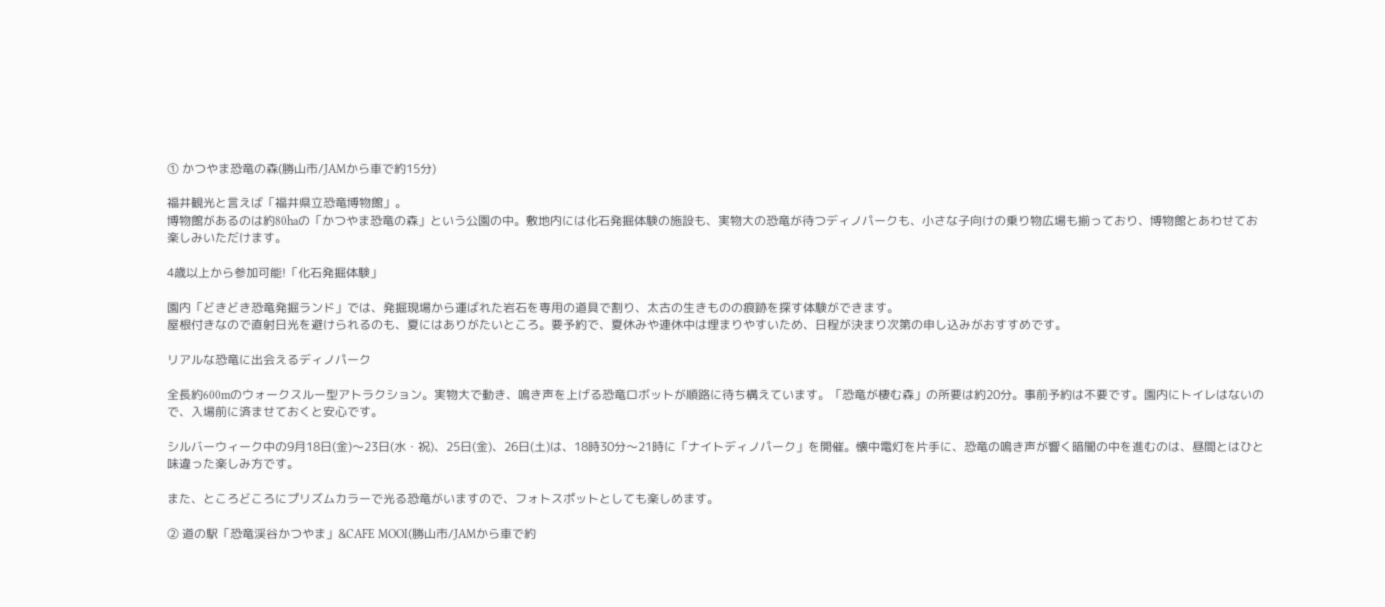① かつやま恐竜の森(勝山市/JAMから車で約15分)

福井観光と言えば「福井県立恐竜博物館」。
博物館があるのは約80haの「かつやま恐竜の森」という公園の中。敷地内には化石発掘体験の施設も、実物大の恐竜が待つディノパークも、小さな子向けの乗り物広場も揃っており、博物館とあわせてお楽しみいただけます。

4歳以上から参加可能!「化石発掘体験」

園内「どきどき恐竜発掘ランド」では、発掘現場から運ばれた岩石を専用の道具で割り、太古の生きものの痕跡を探す体験ができます。
屋根付きなので直射日光を避けられるのも、夏にはありがたいところ。要予約で、夏休みや連休中は埋まりやすいため、日程が決まり次第の申し込みがおすすめです。

リアルな恐竜に出会えるディノパーク

全長約600mのウォークスルー型アトラクション。実物大で動き、鳴き声を上げる恐竜ロボットが順路に待ち構えています。「恐竜が棲む森」の所要は約20分。事前予約は不要です。園内にトイレはないので、入場前に済ませておくと安心です。

シルバーウィーク中の9月18日(金)〜23日(水・祝)、25日(金)、26日(土)は、18時30分〜21時に「ナイトディノパーク」を開催。懐中電灯を片手に、恐竜の鳴き声が響く暗闇の中を進むのは、昼間とはひと味違った楽しみ方です。

また、ところどころにプリズムカラーで光る恐竜がいますので、フォトスポットとしても楽しめます。

② 道の駅「恐竜渓谷かつやま」&CAFE MOOI(勝山市/JAMから車で約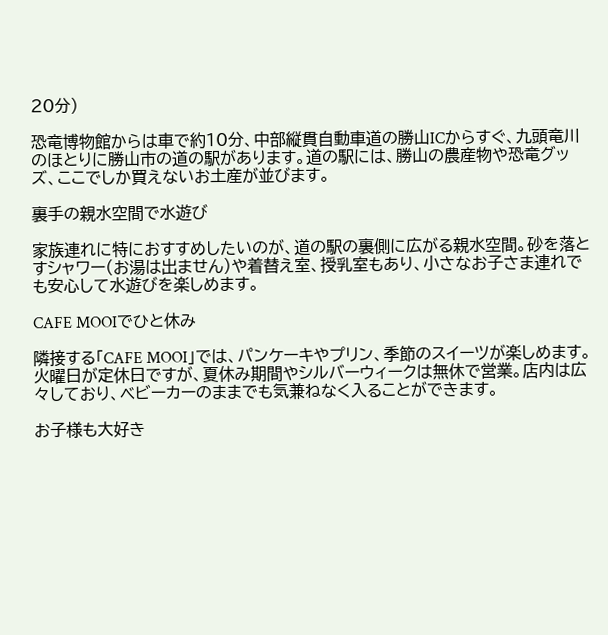20分)

恐竜博物館からは車で約10分、中部縦貫自動車道の勝山ICからすぐ、九頭竜川のほとりに勝山市の道の駅があります。道の駅には、勝山の農産物や恐竜グッズ、ここでしか買えないお土産が並びます。

裏手の親水空間で水遊び

家族連れに特におすすめしたいのが、道の駅の裏側に広がる親水空間。砂を落とすシャワー(お湯は出ません)や着替え室、授乳室もあり、小さなお子さま連れでも安心して水遊びを楽しめます。

CAFE MOOIでひと休み

隣接する「CAFE MOOI」では、パンケーキやプリン、季節のスイーツが楽しめます。火曜日が定休日ですが、夏休み期間やシルバーウィークは無休で営業。店内は広々しており、ベビーカーのままでも気兼ねなく入ることができます。

お子様も大好き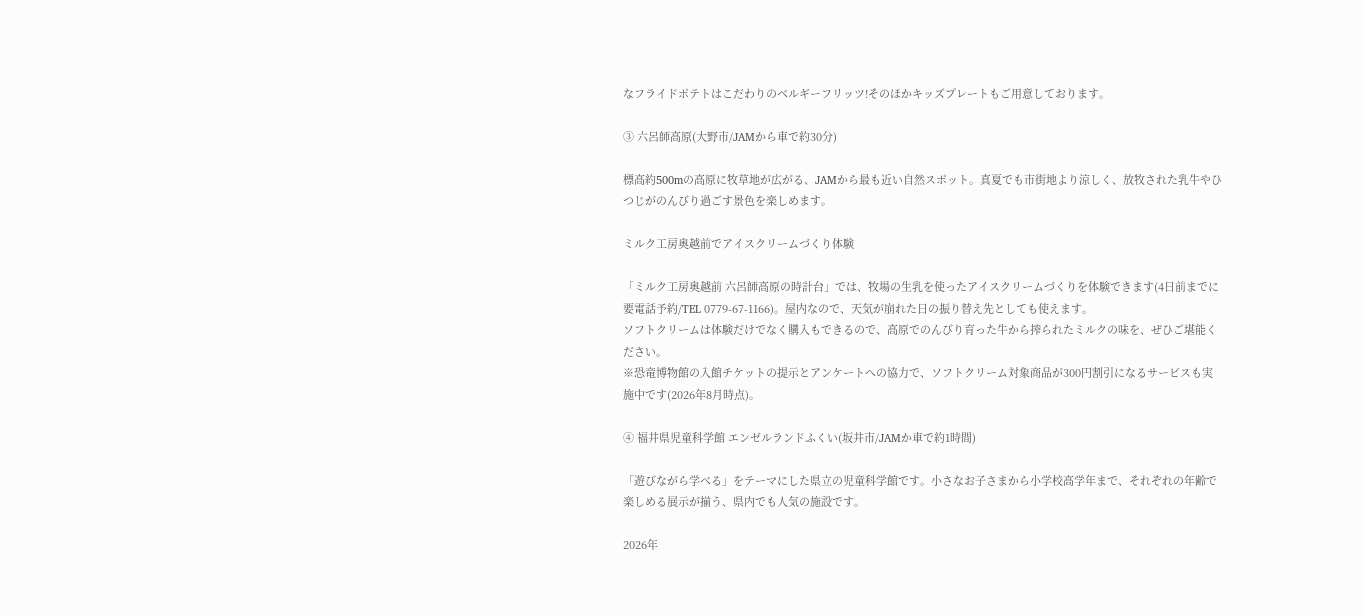なフライドポテトはこだわりのベルギーフリッツ!そのほかキッズプレートもご用意しております。

③ 六呂師高原(大野市/JAMから車で約30分)

標高約500mの高原に牧草地が広がる、JAMから最も近い自然スポット。真夏でも市街地より涼しく、放牧された乳牛やひつじがのんびり過ごす景色を楽しめます。

ミルク工房奥越前でアイスクリームづくり体験

「ミルク工房奥越前 六呂師高原の時計台」では、牧場の生乳を使ったアイスクリームづくりを体験できます(4日前までに要電話予約/TEL 0779-67-1166)。屋内なので、天気が崩れた日の振り替え先としても使えます。
ソフトクリームは体験だけでなく購入もできるので、高原でのんびり育った牛から搾られたミルクの味を、ぜひご堪能ください。
※恐竜博物館の入館チケットの提示とアンケートへの協力で、ソフトクリーム対象商品が300円割引になるサービスも実施中です(2026年8月時点)。

④ 福井県児童科学館 エンゼルランドふくい(坂井市/JAMか車で約1時間)

「遊びながら学べる」をテーマにした県立の児童科学館です。小さなお子さまから小学校高学年まで、それぞれの年齢で楽しめる展示が揃う、県内でも人気の施設です。

2026年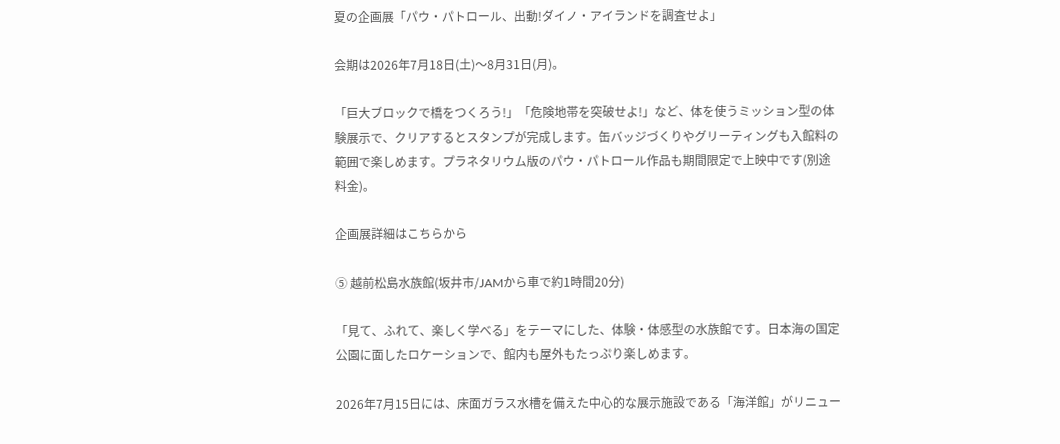夏の企画展「パウ・パトロール、出動!ダイノ・アイランドを調査せよ」

会期は2026年7月18日(土)〜8月31日(月)。

「巨大ブロックで橋をつくろう!」「危険地帯を突破せよ!」など、体を使うミッション型の体験展示で、クリアするとスタンプが完成します。缶バッジづくりやグリーティングも入館料の範囲で楽しめます。プラネタリウム版のパウ・パトロール作品も期間限定で上映中です(別途料金)。

企画展詳細はこちらから

⑤ 越前松島水族館(坂井市/JAMから車で約1時間20分)

「見て、ふれて、楽しく学べる」をテーマにした、体験・体感型の水族館です。日本海の国定公園に面したロケーションで、館内も屋外もたっぷり楽しめます。

2026年7月15日には、床面ガラス水槽を備えた中心的な展示施設である「海洋館」がリニュー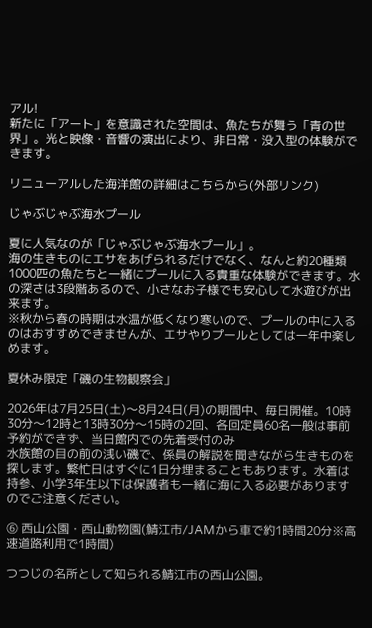アル!
新たに「アート」を意識された空間は、魚たちが舞う「青の世界」。光と映像・音響の演出により、非日常・没入型の体験ができます。

リニューアルした海洋館の詳細はこちらから(外部リンク)

じゃぶじゃぶ海水プール

夏に人気なのが「じゃぶじゃぶ海水プール」。
海の生きものにエサをあげられるだけでなく、なんと約20種類1000匹の魚たちと一緒にプールに入る貴重な体験ができます。水の深さは3段階あるので、小さなお子様でも安心して水遊びが出来ます。
※秋から春の時期は水温が低くなり寒いので、プールの中に入るのはおすすめできませんが、エサやりプールとしては一年中楽しめます。

夏休み限定「磯の生物観察会」

2026年は7月25日(土)〜8月24日(月)の期間中、毎日開催。10時30分〜12時と13時30分〜15時の2回、各回定員60名一般は事前予約ができず、当日館内での先着受付のみ
水族館の目の前の浅い磯で、係員の解説を聞きながら生きものを探します。繁忙日はすぐに1日分埋まることもあります。水着は持参、小学3年生以下は保護者も一緒に海に入る必要がありますのでご注意ください。

⑥ 西山公園・西山動物園(鯖江市/JAMから車で約1時間20分※高速道路利用で1時間)

つつじの名所として知られる鯖江市の西山公園。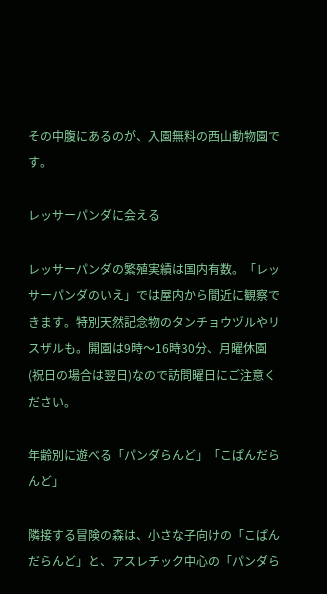その中腹にあるのが、入園無料の西山動物園です。

レッサーパンダに会える

レッサーパンダの繁殖実績は国内有数。「レッサーパンダのいえ」では屋内から間近に観察できます。特別天然記念物のタンチョウヅルやリスザルも。開園は9時〜16時30分、月曜休園(祝日の場合は翌日)なので訪問曜日にご注意ください。

年齢別に遊べる「パンダらんど」「こぱんだらんど」

隣接する冒険の森は、小さな子向けの「こぱんだらんど」と、アスレチック中心の「パンダら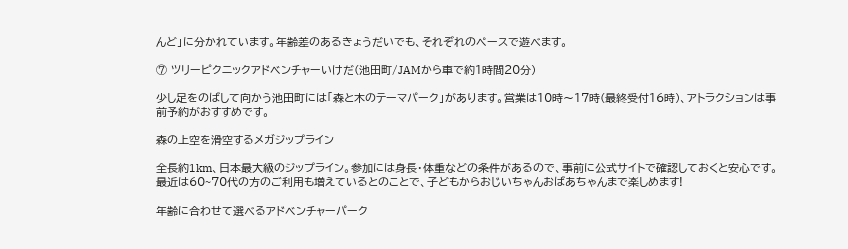んど」に分かれています。年齢差のあるきょうだいでも、それぞれのペースで遊べます。

⑦ ツリーピクニックアドベンチャーいけだ(池田町/JAMから車で約1時間20分)

少し足をのばして向かう池田町には「森と木のテーマパーク」があります。営業は10時〜17時(最終受付16時)、アトラクションは事前予約がおすすめです。

森の上空を滑空するメガジップライン

全長約1km、日本最大級のジップライン。参加には身長・体重などの条件があるので、事前に公式サイトで確認しておくと安心です。最近は60~70代の方のご利用も増えているとのことで、子どもからおじいちゃんおばあちゃんまで楽しめます!

年齢に合わせて選べるアドベンチャーパーク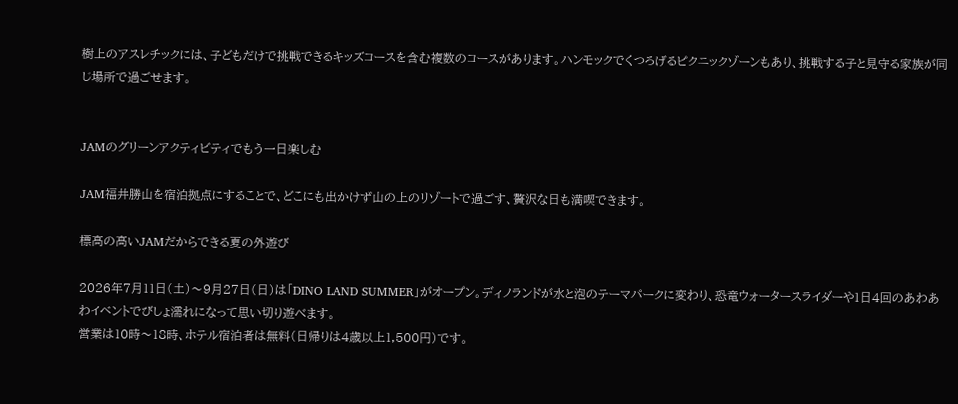樹上のアスレチックには、子どもだけで挑戦できるキッズコースを含む複数のコースがあります。ハンモックでくつろげるピクニックゾーンもあり、挑戦する子と見守る家族が同じ場所で過ごせます。


JAMのグリーンアクティビティでもう一日楽しむ

JAM福井勝山を宿泊拠点にすることで、どこにも出かけず山の上のリゾートで過ごす、贅沢な日も満喫できます。

標高の高いJAMだからできる夏の外遊び

2026年7月11日(土)〜9月27日(日)は「DINO LAND SUMMER」がオープン。ディノランドが水と泡のテーマパークに変わり、恐竜ウォータースライダーや1日4回のあわあわイベントでびしょ濡れになって思い切り遊べます。
営業は10時〜18時、ホテル宿泊者は無料(日帰りは4歳以上1,500円)です。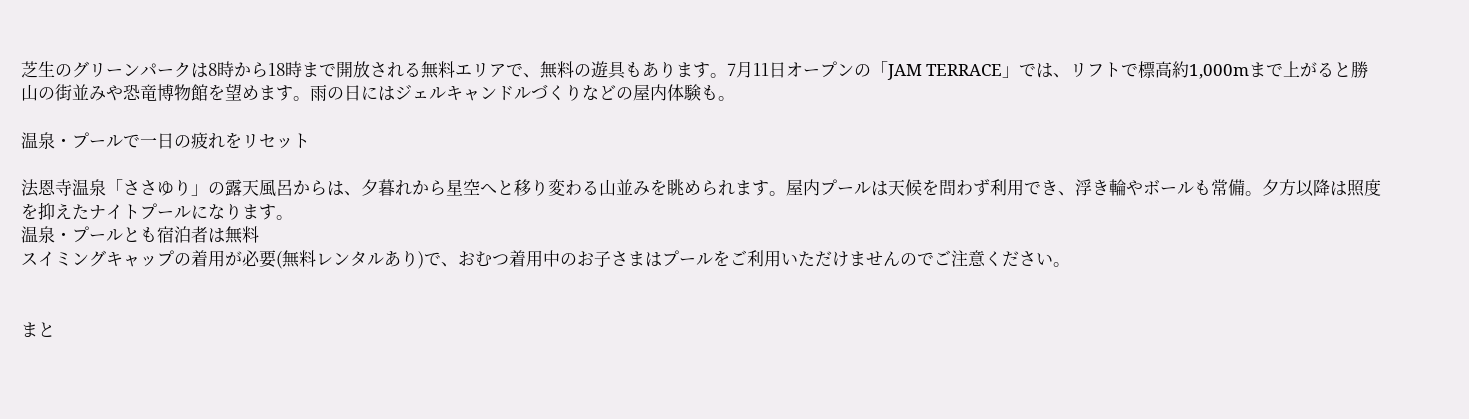芝生のグリーンパークは8時から18時まで開放される無料エリアで、無料の遊具もあります。7月11日オープンの「JAM TERRACE」では、リフトで標高約1,000mまで上がると勝山の街並みや恐竜博物館を望めます。雨の日にはジェルキャンドルづくりなどの屋内体験も。

温泉・プールで一日の疲れをリセット

法恩寺温泉「ささゆり」の露天風呂からは、夕暮れから星空へと移り変わる山並みを眺められます。屋内プールは天候を問わず利用でき、浮き輪やボールも常備。夕方以降は照度を抑えたナイトプールになります。
温泉・プールとも宿泊者は無料
スイミングキャップの着用が必要(無料レンタルあり)で、おむつ着用中のお子さまはプールをご利用いただけませんのでご注意ください。


まと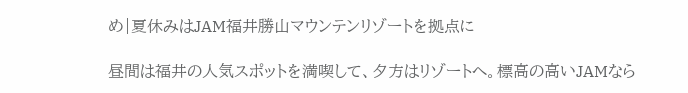め|夏休みはJAM福井勝山マウンテンリゾートを拠点に

昼間は福井の人気スポットを満喫して、夕方はリゾートへ。標高の高いJAMなら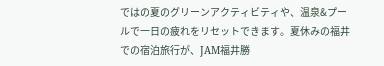ではの夏のグリーンアクティビティや、温泉&プールで一日の疲れをリセットできます。夏休みの福井での宿泊旅行が、JAM福井勝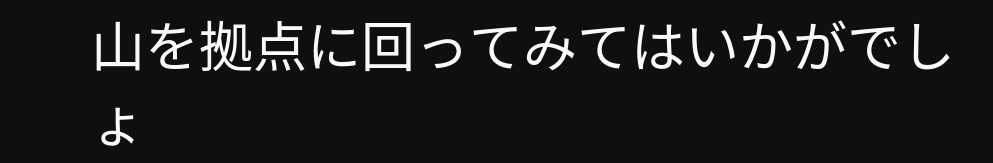山を拠点に回ってみてはいかがでしょ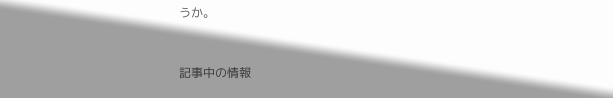うか。


記事中の情報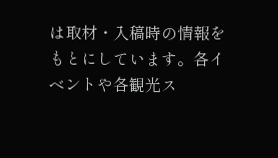は取材・入稿時の情報をもとにしています。各イベントや各観光ス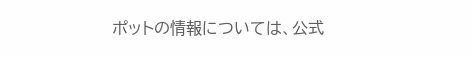ポットの情報については、公式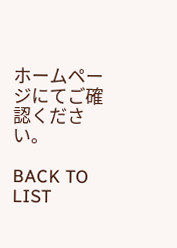ホームページにてご確認ください。

BACK TO LIST